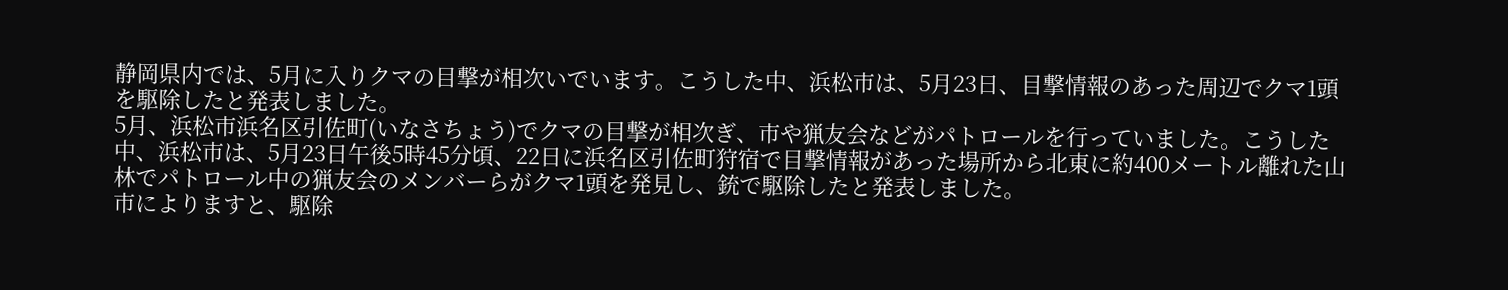静岡県内では、5月に入りクマの目撃が相次いでいます。こうした中、浜松市は、5月23日、目撃情報のあった周辺でクマ1頭を駆除したと発表しました。
5月、浜松市浜名区引佐町(いなさちょう)でクマの目撃が相次ぎ、市や猟友会などがパトロールを行っていました。こうした中、浜松市は、5月23日午後5時45分頃、22日に浜名区引佐町狩宿で目撃情報があった場所から北東に約400メートル離れた山林でパトロール中の猟友会のメンバーらがクマ1頭を発見し、銃で駆除したと発表しました。
市によりますと、駆除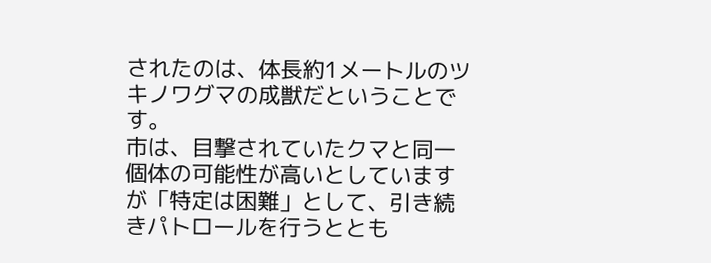されたのは、体長約1メートルのツキノワグマの成獣だということです。
市は、目撃されていたクマと同一個体の可能性が高いとしていますが「特定は困難」として、引き続きパトロールを行うととも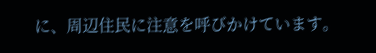に、周辺住民に注意を呼びかけています。